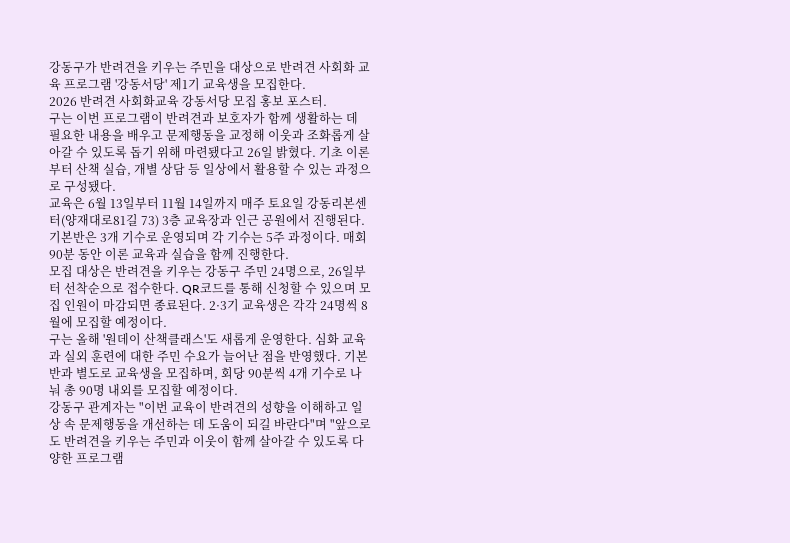강동구가 반려견을 키우는 주민을 대상으로 반려견 사회화 교육 프로그램 '강동서당' 제1기 교육생을 모집한다.
2026 반려견 사회화교육 강동서당 모집 홍보 포스터.
구는 이번 프로그램이 반려견과 보호자가 함께 생활하는 데 필요한 내용을 배우고 문제행동을 교정해 이웃과 조화롭게 살아갈 수 있도록 돕기 위해 마련됐다고 26일 밝혔다. 기초 이론부터 산책 실습, 개별 상담 등 일상에서 활용할 수 있는 과정으로 구성됐다.
교육은 6월 13일부터 11월 14일까지 매주 토요일 강동리본센터(양재대로81길 73) 3층 교육장과 인근 공원에서 진행된다. 기본반은 3개 기수로 운영되며 각 기수는 5주 과정이다. 매회 90분 동안 이론 교육과 실습을 함께 진행한다.
모집 대상은 반려견을 키우는 강동구 주민 24명으로, 26일부터 선착순으로 접수한다. QR코드를 통해 신청할 수 있으며 모집 인원이 마감되면 종료된다. 2·3기 교육생은 각각 24명씩 8월에 모집할 예정이다.
구는 올해 '원데이 산책클래스'도 새롭게 운영한다. 심화 교육과 실외 훈련에 대한 주민 수요가 늘어난 점을 반영했다. 기본반과 별도로 교육생을 모집하며, 회당 90분씩 4개 기수로 나눠 총 90명 내외를 모집할 예정이다.
강동구 관계자는 "이번 교육이 반려견의 성향을 이해하고 일상 속 문제행동을 개선하는 데 도움이 되길 바란다"며 "앞으로도 반려견을 키우는 주민과 이웃이 함께 살아갈 수 있도록 다양한 프로그램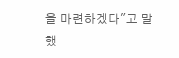을 마련하겠다"고 말했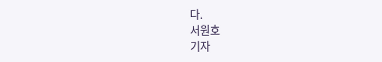다.
서원호
기자